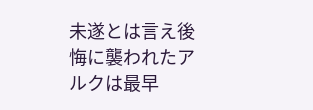未遂とは言え後悔に襲われたアルクは最早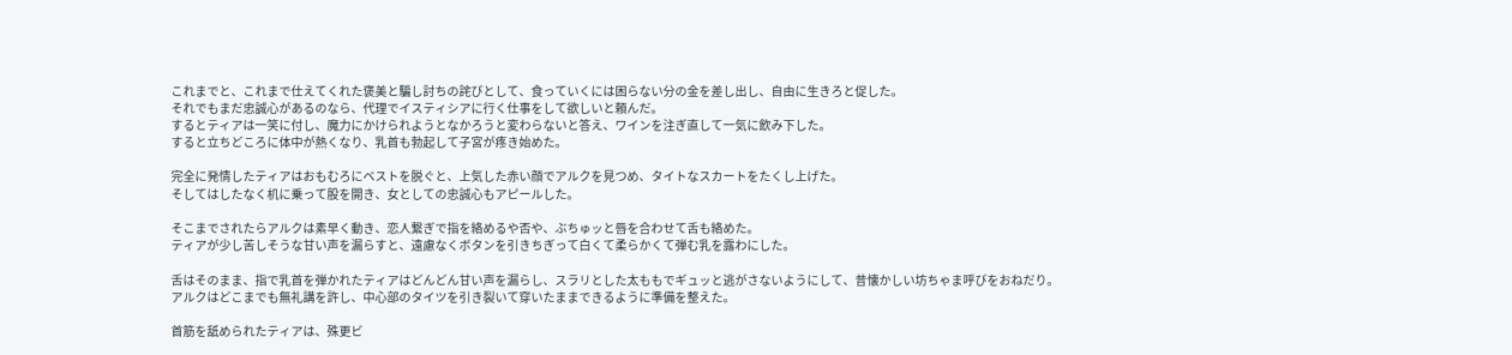これまでと、これまで仕えてくれた褒美と騙し討ちの詫びとして、食っていくには困らない分の金を差し出し、自由に生きろと促した。
それでもまだ忠誠心があるのなら、代理でイスティシアに行く仕事をして欲しいと頼んだ。
するとティアは一笑に付し、魔力にかけられようとなかろうと変わらないと答え、ワインを注ぎ直して一気に飲み下した。
すると立ちどころに体中が熱くなり、乳首も勃起して子宮が疼き始めた。

完全に発情したティアはおもむろにベストを脱ぐと、上気した赤い顔でアルクを見つめ、タイトなスカートをたくし上げた。
そしてはしたなく机に乗って股を開き、女としての忠誠心もアピールした。

そこまでされたらアルクは素早く動き、恋人繋ぎで指を絡めるや否や、ぶちゅッと唇を合わせて舌も絡めた。
ティアが少し苦しそうな甘い声を漏らすと、遠慮なくボタンを引きちぎって白くて柔らかくて弾む乳を露わにした。

舌はそのまま、指で乳首を弾かれたティアはどんどん甘い声を漏らし、スラリとした太ももでギュッと逃がさないようにして、昔懐かしい坊ちゃま呼びをおねだり。
アルクはどこまでも無礼講を許し、中心部のタイツを引き裂いて穿いたままできるように準備を整えた。

首筋を舐められたティアは、殊更ビ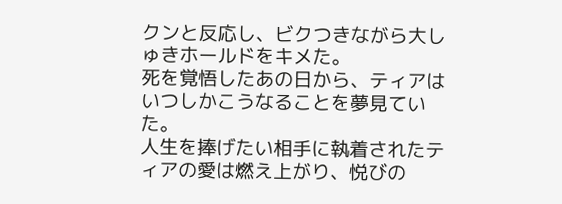クンと反応し、ビクつきながら大しゅきホールドをキメた。
死を覚悟したあの日から、ティアはいつしかこうなることを夢見ていた。
人生を捧げたい相手に執着されたティアの愛は燃え上がり、悦びの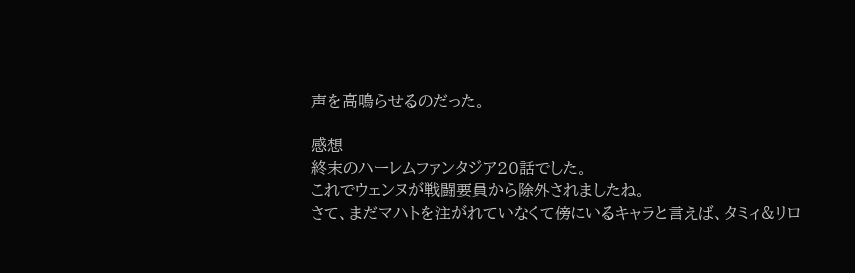声を高鳴らせるのだった。

感想
終末のハーレムファンタジア20話でした。
これでウェンヌが戦闘要員から除外されましたね。
さて、まだマハトを注がれていなくて傍にいるキャラと言えば、タミィ&リロ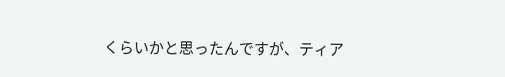くらいかと思ったんですが、ティア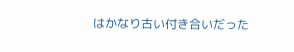はかなり古い付き合いだった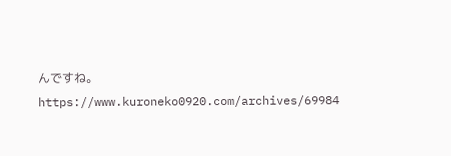んですね。
https://www.kuroneko0920.com/archives/69984